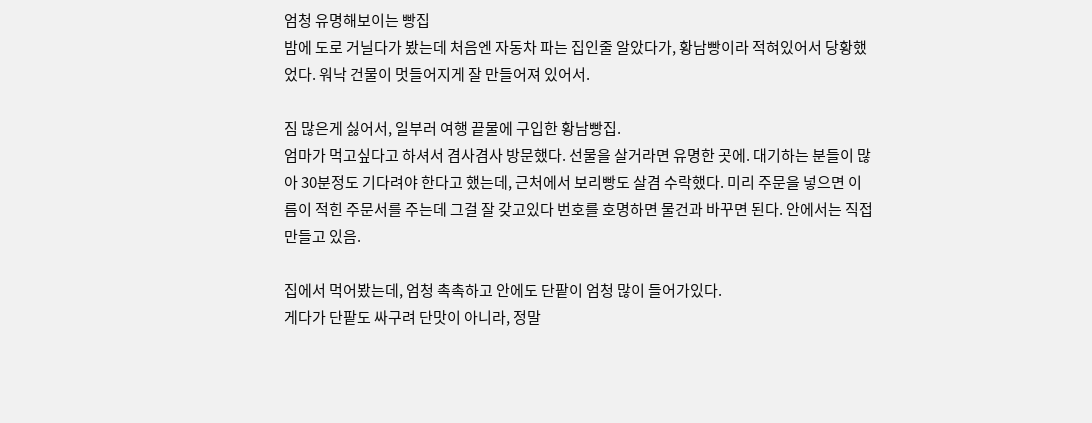엄청 유명해보이는 빵집
밤에 도로 거닐다가 봤는데 처음엔 자동차 파는 집인줄 알았다가, 황남빵이라 적혀있어서 당황했었다. 워낙 건물이 멋들어지게 잘 만들어져 있어서.

짐 많은게 싫어서, 일부러 여행 끝물에 구입한 황남빵집.
엄마가 먹고싶다고 하셔서 겸사겸사 방문했다. 선물을 살거라면 유명한 곳에. 대기하는 분들이 많아 30분정도 기다려야 한다고 했는데, 근처에서 보리빵도 살겸 수락했다. 미리 주문을 넣으면 이름이 적힌 주문서를 주는데 그걸 잘 갖고있다 번호를 호명하면 물건과 바꾸면 된다. 안에서는 직접 만들고 있음.

집에서 먹어봤는데, 엄청 촉촉하고 안에도 단팥이 엄청 많이 들어가있다.
게다가 단팥도 싸구려 단맛이 아니라, 정말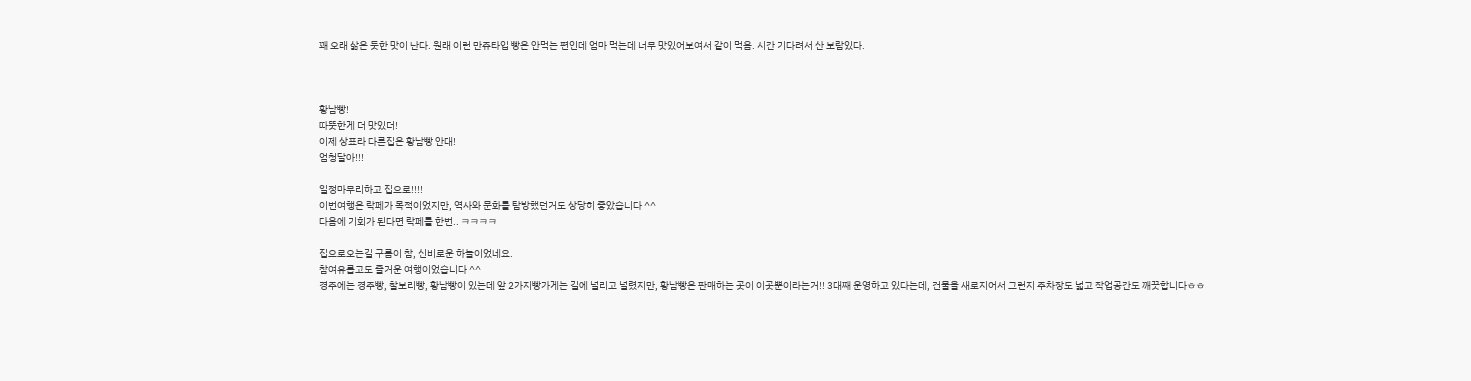꽤 오래 삶은 듯한 맛이 난다. 원래 이런 만쥬타입 빵은 안먹는 편인데 엄마 먹는데 너무 맛있어보여서 같이 먹음. 시간 기다려서 산 보람있다.



황남빵!
따뜻한게 더 맛있더!
이제 상표라 다른집은 황남빵 안대!
엄청달아!!!

일정마무리하고 집으로!!!!
이번여행은 락페가 목적이었지만, 역사와 문화를 탐방했던거도 상당히 좋았습니다 ^^
다음에 기회가 된다면 락페를 한번.. ㅋㅋㅋㅋ

집으로오는길 구름이 참, 신비로운 하늘이었네요.
참여유롭고도 즐거운 여행이었습니다 ^^
경주에는 경주빵, 찰보리빵, 황남빵이 있는데 앞 2가지빵가게는 길에 널리고 널렸지만, 황남빵은 판매하는 곳이 이곳뿐이라는거!! 3대째 운영하고 있다는데, 건물을 새로지어서 그런지 주차장도 넓고 작업공간도 깨끗합니다ㅎㅎ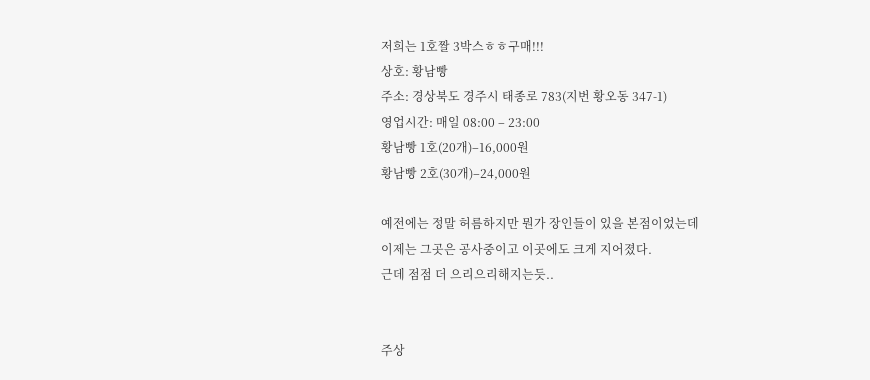저희는 1호짤 3박스ㅎㅎ구매!!!
상호: 황남빵
주소: 경상북도 경주시 태종로 783(지번 황오동 347-1)
영업시간: 매일 08:00 – 23:00
황남빵 1호(20개)–16,000원
황남빵 2호(30개)–24,000원

예전에는 정말 허름하지만 뭔가 장인들이 있을 본점이었는데
이제는 그곳은 공사중이고 이곳에도 크게 지어졌다.
근데 점점 더 으리으리해지는듯..


주상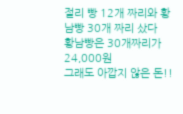절리 빵 12개 짜리와 황남빵 30개 짜리 샀다
황남빵은 30개짜리가 24,000원
그래도 아깝지 않은 돈!!